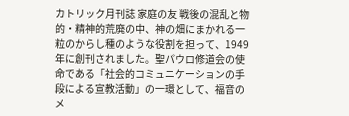カトリック月刊誌 家庭の友 戦後の混乱と物的・精神的荒廃の中、神の畑にまかれる一粒のからし種のような役割を担って、1949年に創刊されました。聖パウロ修道会の使命である「社会的コミュニケーションの手段による宣教活動」の一環として、福音のメ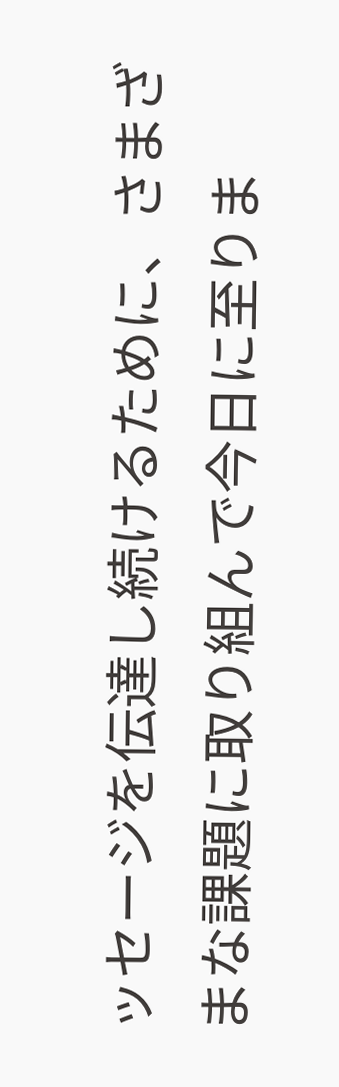ッセージを伝達し続けるために、さまざまな課題に取り組んで今日に至りま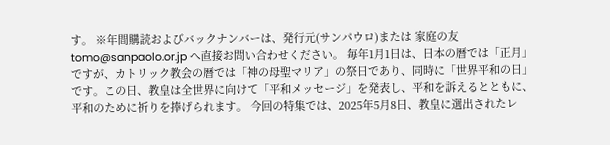す。 ※年間購読およびバックナンバーは、発行元(サンパウロ)または 家庭の友 tomo@sanpaolo.or.jp へ直接お問い合わせください。 毎年1月1日は、日本の暦では「正月」ですが、カトリック教会の暦では「神の母聖マリア」の祭日であり、同時に「世界平和の日」です。この日、教皇は全世界に向けて「平和メッセージ」を発表し、平和を訴えるとともに、平和のために祈りを捧げられます。 今回の特集では、2025年5月8日、教皇に選出されたレ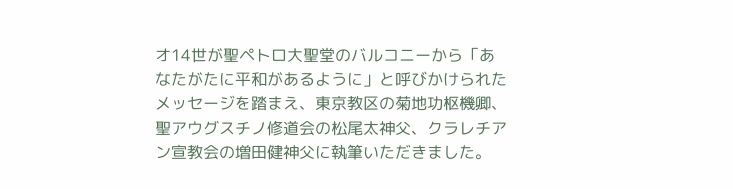オ14世が聖ペトロ大聖堂のバルコニーから「あなたがたに平和があるように」と呼びかけられたメッセージを踏まえ、東京教区の菊地功枢機卿、聖アウグスチノ修道会の松尾太神父、クラレチアン宣教会の増田健神父に執筆いただきました。